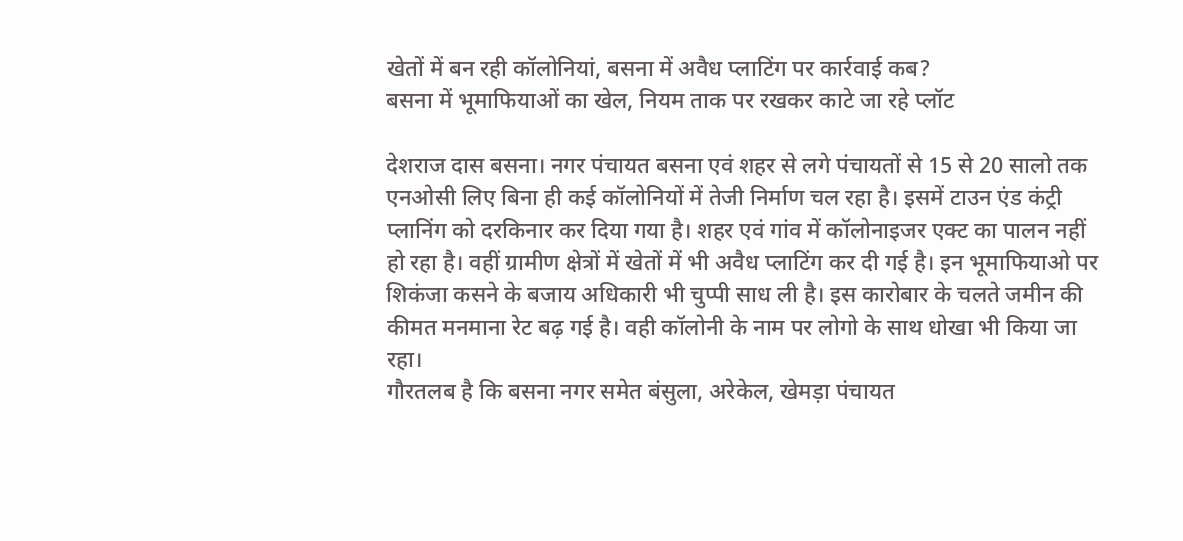खेतों में बन रही कॉलोनियां, बसना में अवैध प्लाटिंग पर कार्रवाई कब?
बसना में भूमाफियाओं का खेल, नियम ताक पर रखकर काटे जा रहे प्लॉट

देशराज दास बसना। नगर पंचायत बसना एवं शहर से लगे पंचायतों से 15 से 20 सालो तक एनओसी लिए बिना ही कई कॉलोनियों में तेजी निर्माण चल रहा है। इसमें टाउन एंड कंट्री प्लानिंग को दरकिनार कर दिया गया है। शहर एवं गांव में कॉलोनाइजर एक्ट का पालन नहीं हो रहा है। वहीं ग्रामीण क्षेत्रों में खेतों में भी अवैध प्लाटिंग कर दी गई है। इन भूमाफियाओ पर शिकंजा कसने के बजाय अधिकारी भी चुप्पी साध ली है। इस कारोबार के चलते जमीन की कीमत मनमाना रेट बढ़ गई है। वही कॉलोनी के नाम पर लोगो के साथ धोखा भी किया जा रहा।
गौरतलब है कि बसना नगर समेत बंसुला, अरेकेल, खेमड़ा पंचायत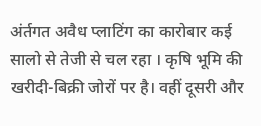अंर्तगत अवैध प्लाटिंग का कारोबार कई सालो से तेजी से चल रहा । कृषि भूमि की खरीदी-बिक्री जोरों पर है। वहीं दूसरी और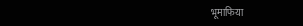भूमाफिया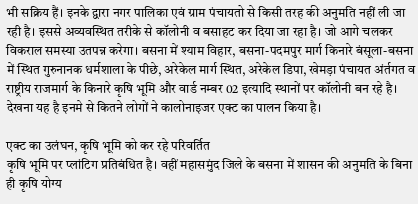भी सक्रिय हैं। इनके द्वारा नगर पालिका एवं ग्राम पंचायतो से किसी तरह की अनुमति नहीं ली जा रही है। इससे अव्यवस्थित तरीके से कॉलोनी व बसाहट कर दिया जा रहा है। जो आगे चलकर विकराल समस्या उतपन्न करेगा। बसना में श्याम विहार, बसना-पदमपुर मार्ग किनारे बंसूला-बसना में स्थित गुरुनानक धर्मशाला के पीछे, अरेकेल मार्ग स्थित, अरेकेल डिपा, खेमड़ा पंचायत अंर्तगत व राष्ट्रीय राजमार्ग के किनारे कृषि भूमि और वार्ड नम्बर 02 इत्यादि स्थानों पर कॉलोनी बन रहे है। देखना यह है इनमे से कितने लोगों ने कालोनाइजर एक्ट का पालन किया है।

एक्ट का उलंघन, कृषि भूमि को कर रहे परिवर्तित
कृषि भूमि पर प्लांटिग प्रतिबंधित है। वहीं महासमुंद जिले के बसना में शासन की अनुमति के बिना ही कृषि योग्य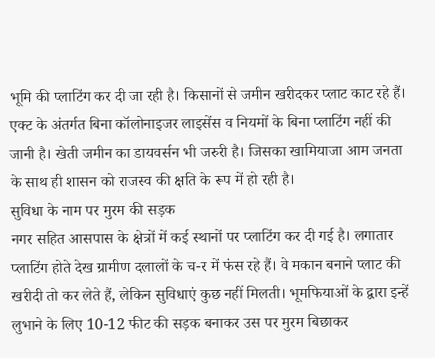भूमि की प्लाटिंग कर दी जा रही है। किसानों से जमीन खरीदकर प्लाट काट रहे हैं। एक्ट के अंतर्गत बिना कॉलोनाइजर लाइसेंस व नियमों के बिना प्लाटिंग नहीं की जानी है। खेती जमीन का डायवर्सन भी जरुरी है। जिसका खामियाजा आम जनता के साथ ही शासन को राजस्व की क्षति के रूप में हो रही है।
सुविधा के नाम पर मुरम की सड़क
नगर सहित आसपास के क्षेत्रों में कई स्थानों पर प्लाटिंग कर दी गई है। लगातार प्लाटिंग होते देख ग्रामीण दलालों के च-र में फंस रहे हैं। वे मकान बनाने प्लाट की खरीदी तो कर लेते हैं, लेकिन सुविधाएं कुछ नहीं मिलती। भूमफियाओं के द्वारा इन्हें लुभाने के लिए 10-12 फीट की सड़क बनाकर उस पर मुरम बिछाकर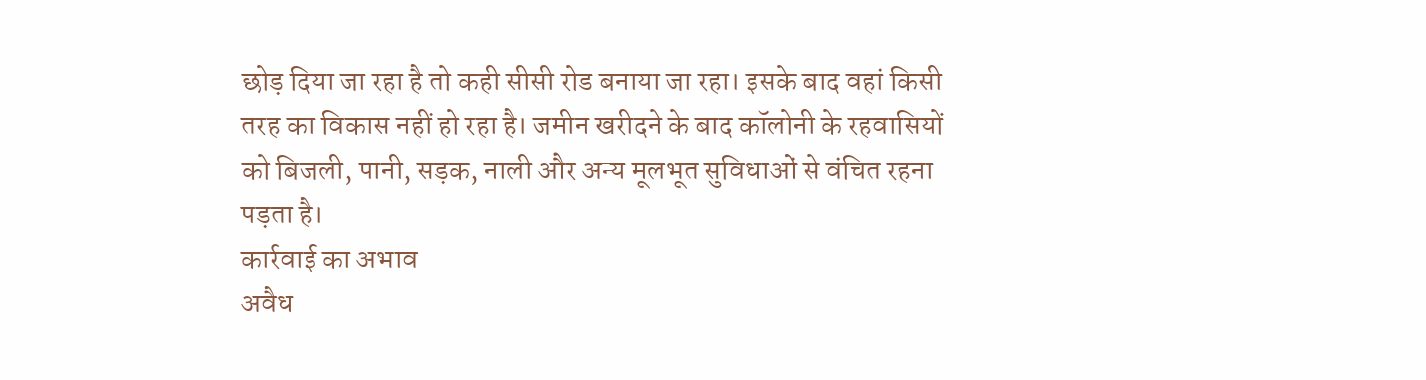छोड़ दिया जा रहा है तो कही सीसी रोड बनाया जा रहा। इसके बाद वहां किसी तरह का विकास नहीं हो रहा है। जमीन खरीदने के बाद कॉलोनी के रहवासियों को बिजली, पानी, सड़क, नाली और अन्य मूलभूत सुविधाओं से वंचित रहना पड़ता है।
कार्रवाई का अभाव
अवैध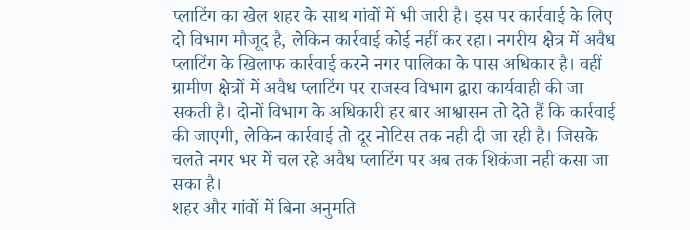प्लाटिंग का खेल शहर के साथ गांवों में भी जारी है। इस पर कार्रवाई के लिए दो विभाग मौजूद है, लेकिन कार्रवाई कोई नहीं कर रहा। नगरीय क्षेत्र में अवैध प्लाटिंग के खिलाफ कार्रवाई करने नगर पालिका के पास अधिकार है। वहीं ग्रामीण क्षेत्रों में अवैध प्लाटिंग पर राजस्व विभाग द्वारा कार्यवाही की जा सकती है। दोनों विभाग के अधिकारी हर बार आश्वासन तो देते हैं कि कार्रवाई की जाएगी, लेकिन कार्रवाई तो दूर नोटिस तक नही दी जा रही है। जिसके चलते नगर भर में चल रहे अवैध प्लाटिंग पर अब तक शिकंजा नही कसा जा सका है।
शहर और गांवों में बिना अनुमति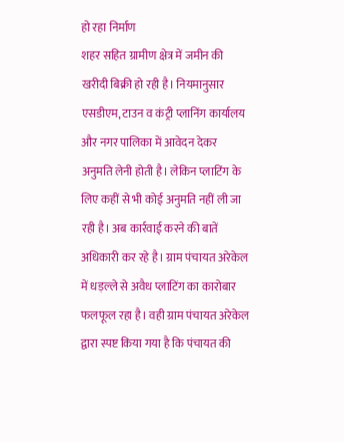हो रहा निर्माण
शहर सहित ग्रामीण क्षेत्र में जमीन की खरीदी बिक्री हो रही है। नियमानुसार एसडीएम, टाउन व कंट्री प्लानिंग कार्यालय और नगर पालिका में आवेदन देकर अनुमति लेनी होती है। लेकिन प्लाटिंग के लिए कहीं से भी कोई अनुमति नहीं ली जा रही है। अब कार्रवाई करने की बातें अधिकारी कर रहे है। ग्राम पंचायत अरेकेल में धड़ल्ले से अवैध प्लाटिंग का कारोबार फलफूल रहा है। वही ग्राम पंचायत अरेकेल द्वारा स्पष्ट किया गया है कि पंचायत की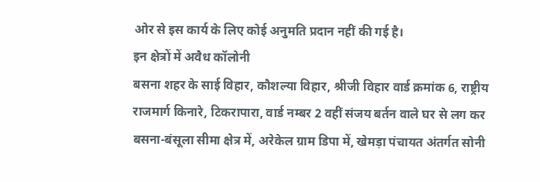ओर से इस कार्य के लिए कोई अनुमति प्रदान नहीं की गई है।
इन क्षेत्रों में अवैध कॉलोनी
बसना शहर के साई विहार, कौशल्या विहार, श्रीजी विहार वार्ड क्रमांक 6, राष्ट्रीय राजमार्ग किनारे, टिकरापारा, वार्ड नम्बर 2 वहीं संजय बर्तन वाले घर से लग कर बसना-बंसूला सीमा क्षेत्र में, अरेकेल ग्राम डिपा में, खेमड़ा पंचायत अंतर्गत सोनी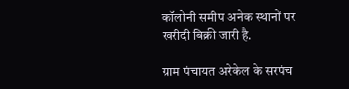कॉलोनी समीप अनेक स्थानों पर खरीदी बिक्री जारी है.

ग्राम पंचायत अरेकेल के सरपंच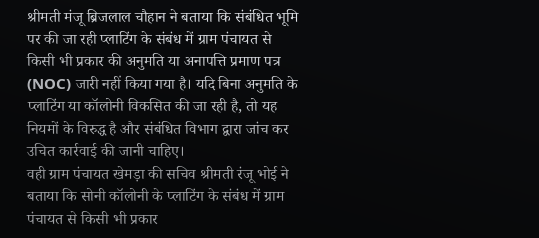श्रीमती मंजू ब्रिजलाल चौहान ने बताया कि संबंधित भूमि पर की जा रही प्लाटिंग के संबंध में ग्राम पंचायत से किसी भी प्रकार की अनुमति या अनापत्ति प्रमाण पत्र (NOC) जारी नहीं किया गया है। यदि बिना अनुमति के प्लाटिंग या कॉलोनी विकसित की जा रही है, तो यह नियमों के विरुद्ध है और संबंधित विभाग द्वारा जांच कर उचित कार्रवाई की जानी चाहिए।
वही ग्राम पंचायत खेमड़ा की सचिव श्रीमती रंजू भोई ने बताया कि सोनी कॉलोनी के प्लाटिंग के संबंध में ग्राम पंचायत से किसी भी प्रकार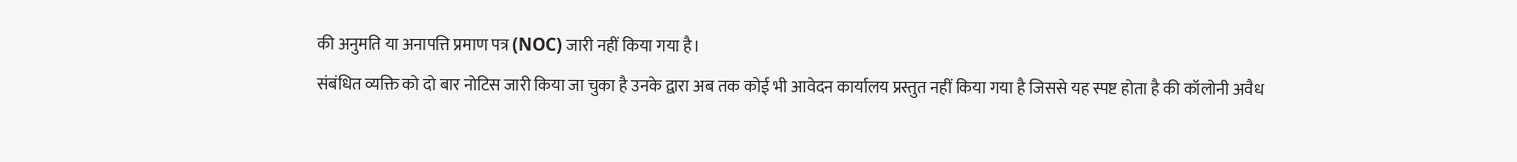की अनुमति या अनापत्ति प्रमाण पत्र (NOC) जारी नहीं किया गया है।
संबंधित व्यक्ति को दो बार नोटिस जारी किया जा चुका है उनके द्वारा अब तक कोई भी आवेदन कार्यालय प्रस्तुत नहीं किया गया है जिससे यह स्पष्ट होता है की कॉलोनी अवैध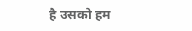है उसको हम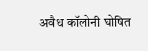अवैध कॉलोनी घोषित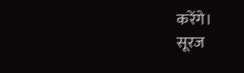करेंगे।
सूरज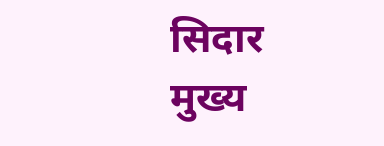सिदार
मुख्य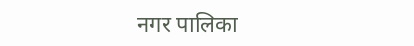नगर पालिका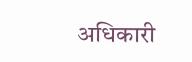अधिकारी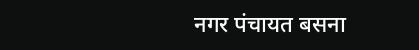नगर पंचायत बसना